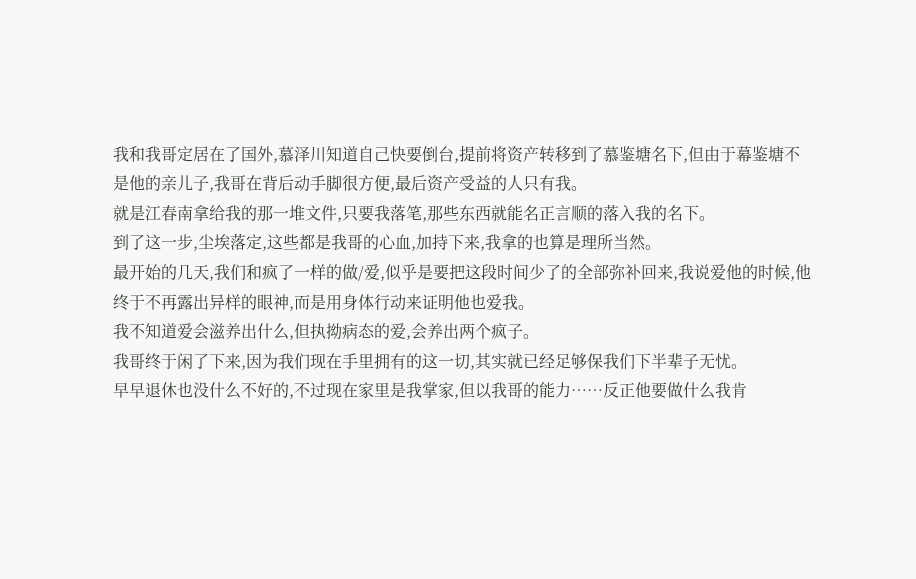我和我哥定居在了国外,慕泽川知道自己快要倒台,提前将资产转移到了慕鉴塘名下,但由于幕鉴塘不是他的亲儿子,我哥在背后动手脚很方便,最后资产受益的人只有我。
就是江春南拿给我的那一堆文件,只要我落笔,那些东西就能名正言顺的落入我的名下。
到了这一步,尘埃落定,这些都是我哥的心血,加持下来,我拿的也算是理所当然。
最开始的几天,我们和疯了一样的做/爱,似乎是要把这段时间少了的全部弥补回来,我说爱他的时候,他终于不再露出异样的眼神,而是用身体行动来证明他也爱我。
我不知道爱会滋养出什么,但执拗病态的爱,会养出两个疯子。
我哥终于闲了下来,因为我们现在手里拥有的这一切,其实就已经足够保我们下半辈子无忧。
早早退休也没什么不好的,不过现在家里是我掌家,但以我哥的能力……反正他要做什么我肯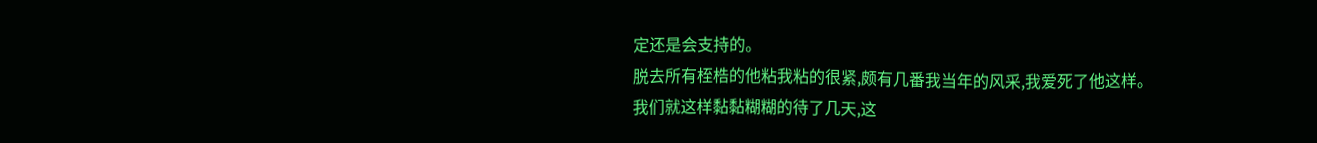定还是会支持的。
脱去所有桎梏的他粘我粘的很紧,颇有几番我当年的风采,我爱死了他这样。
我们就这样黏黏糊糊的待了几天,这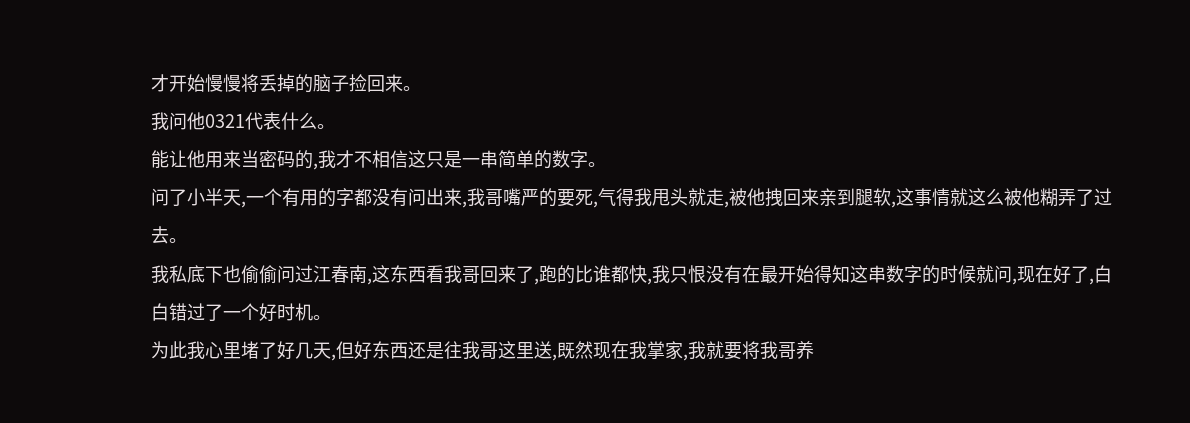才开始慢慢将丢掉的脑子捡回来。
我问他0321代表什么。
能让他用来当密码的,我才不相信这只是一串简单的数字。
问了小半天,一个有用的字都没有问出来,我哥嘴严的要死,气得我甩头就走,被他拽回来亲到腿软,这事情就这么被他糊弄了过去。
我私底下也偷偷问过江春南,这东西看我哥回来了,跑的比谁都快,我只恨没有在最开始得知这串数字的时候就问,现在好了,白白错过了一个好时机。
为此我心里堵了好几天,但好东西还是往我哥这里送,既然现在我掌家,我就要将我哥养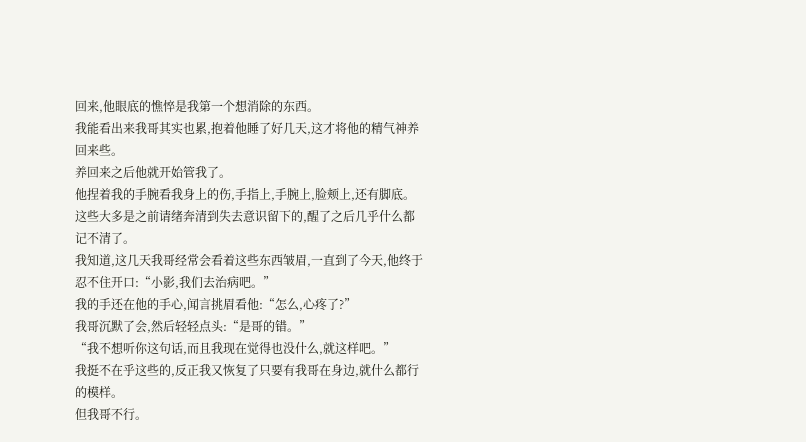回来,他眼底的憔悴是我第一个想消除的东西。
我能看出来我哥其实也累,抱着他睡了好几天,这才将他的精气神养回来些。
养回来之后他就开始管我了。
他捏着我的手腕看我身上的伤,手指上,手腕上,脸颊上,还有脚底。
这些大多是之前请绪奔清到失去意识留下的,醒了之后几乎什么都记不清了。
我知道,这几天我哥经常会看着这些东西皱眉,一直到了今天,他终于忍不住开口:“小影,我们去治病吧。”
我的手还在他的手心,闻言挑眉看他:“怎么,心疼了?”
我哥沉默了会,然后轻轻点头:“是哥的错。”
“我不想听你这句话,而且我现在觉得也没什么,就这样吧。”
我挺不在乎这些的,反正我又恢复了只要有我哥在身边,就什么都行的模样。
但我哥不行。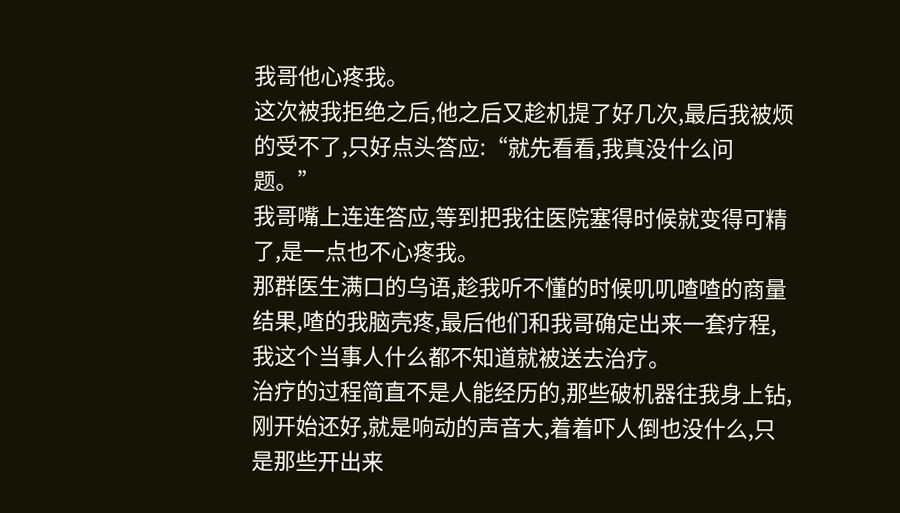我哥他心疼我。
这次被我拒绝之后,他之后又趁机提了好几次,最后我被烦的受不了,只好点头答应:“就先看看,我真没什么问题。”
我哥嘴上连连答应,等到把我往医院塞得时候就变得可精了,是一点也不心疼我。
那群医生满口的乌语,趁我听不懂的时候叽叽喳喳的商量结果,喳的我脑壳疼,最后他们和我哥确定出来一套疗程,我这个当事人什么都不知道就被送去治疗。
治疗的过程简直不是人能经历的,那些破机器往我身上钻,刚开始还好,就是响动的声音大,着着吓人倒也没什么,只是那些开出来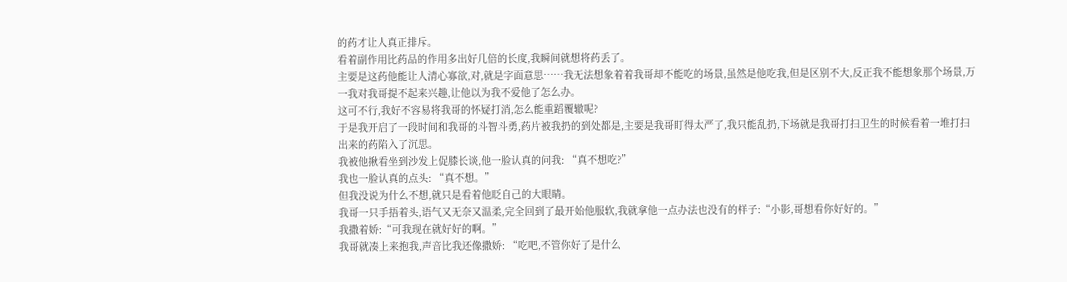的药才让人真正排斥。
看着副作用比药品的作用多出好几倍的长度,我瞬间就想将药丢了。
主要是这药他能让人清心寡欲,对,就是字面意思……我无法想象着着我哥却不能吃的场景,虽然是他吃我,但是区别不大,反正我不能想象那个场景,万一我对我哥提不起来兴趣,让他以为我不爱他了怎么办。
这可不行,我好不容易将我哥的怀疑打消,怎么能重蹈覆辙呢?
于是我开启了一段时间和我哥的斗智斗勇,药片被我扔的到处都是,主要是我哥盯得太严了,我只能乱扔,下场就是我哥打扫卫生的时候看着一堆打扫出来的药陷入了沉思。
我被他揪看坐到沙发上促膝长谈,他一脸认真的问我: “真不想吃?”
我也一脸认真的点头: “真不想。”
但我没说为什么不想,就只是看着他眨自己的大眼睛。
我哥一只手捂着头,语气又无奈又温柔,完全回到了最开始他服软,我就拿他一点办法也没有的样子:“小影,哥想看你好好的。”
我撒着娇:“可我现在就好好的啊。”
我哥就凑上来抱我,声音比我还像撒娇: “吃吧,不管你好了是什么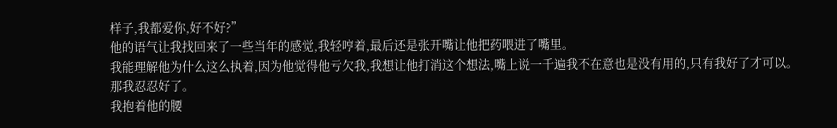样子,我都爱你,好不好?”
他的语气让我找回来了一些当年的感觉,我轻哼着,最后还是张开嘴让他把药喂进了嘴里。
我能理解他为什么这么执着,因为他觉得他亏欠我,我想让他打消这个想法,嘴上说一千遍我不在意也是没有用的,只有我好了才可以。
那我忍忍好了。
我抱着他的腰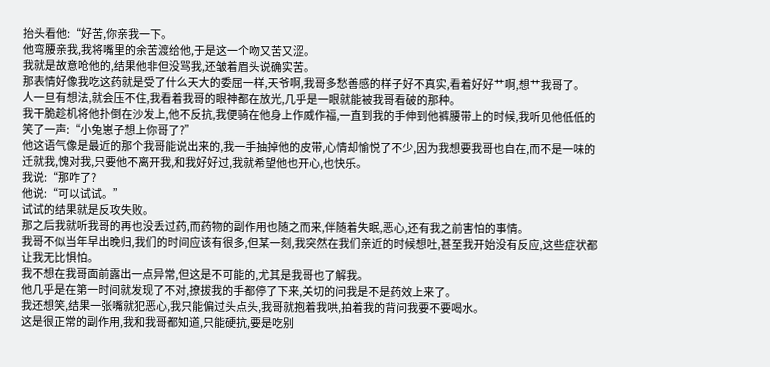抬头看他:“好苦,你亲我一下。
他弯腰亲我,我将嘴里的余苦渡给他,于是这一个吻又苦又涩。
我就是故意呛他的,结果他非但没骂我,还皱着眉头说确实苦。
那表情好像我吃这药就是受了什么天大的委屈一样,天爷啊,我哥多愁善感的样子好不真实,看着好好艹啊,想艹我哥了。
人一旦有想法,就会压不住,我看着我哥的眼神都在放光,几乎是一眼就能被我哥看破的那种。
我干脆趁机将他扑倒在沙发上,他不反抗,我便骑在他身上作威作福,一直到我的手伸到他裤腰带上的时候,我听见他低低的笑了一声:“小兔崽子想上你哥了?”
他这语气像是最近的那个我哥能说出来的,我一手抽掉他的皮带,心情却愉悦了不少,因为我想要我哥也自在,而不是一味的迁就我,愧对我,只要他不离开我,和我好好过,我就希望他也开心,也快乐。
我说:“那咋了?
他说:“可以试试。”
试试的结果就是反攻失败。
那之后我就听我哥的再也没丢过药,而药物的副作用也随之而来,伴随着失眠,恶心,还有我之前害怕的事情。
我哥不似当年早出晚归,我们的时间应该有很多,但某一刻,我突然在我们亲近的时候想吐,甚至我开始没有反应,这些症状都让我无比惧怕。
我不想在我哥面前露出一点异常,但这是不可能的,尤其是我哥也了解我。
他几乎是在第一时间就发现了不对,撩拔我的手都停了下来,关切的问我是不是药效上来了。
我还想笑,结果一张嘴就犯恶心,我只能偏过头点头,我哥就抱着我哄,拍着我的背问我要不要喝水。
这是很正常的副作用,我和我哥都知道,只能硬抗,要是吃别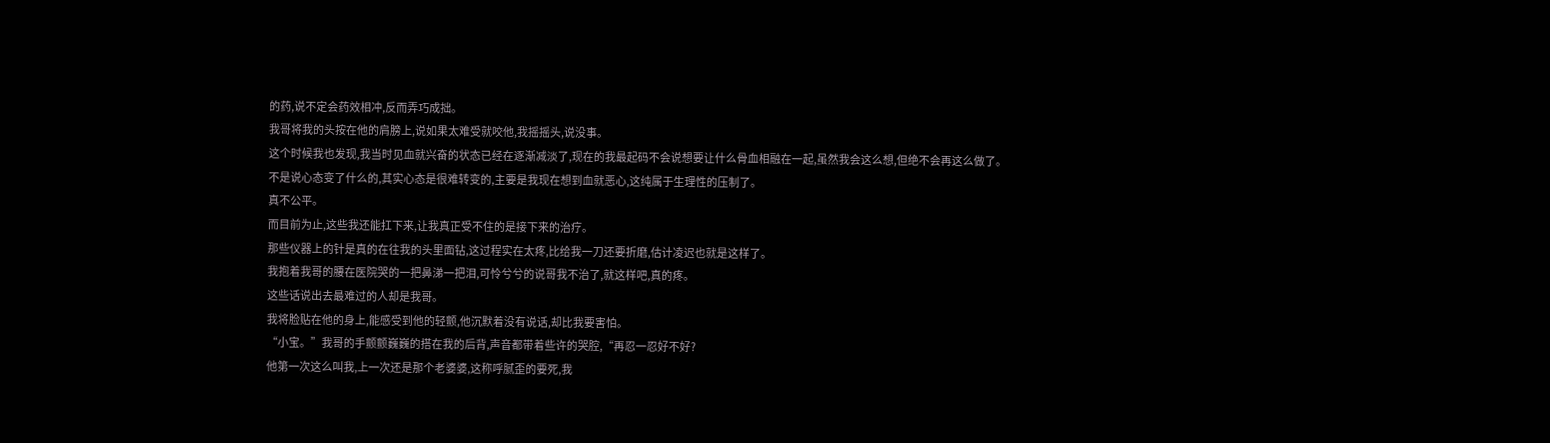的药,说不定会药效相冲,反而弄巧成拙。
我哥将我的头按在他的肩膀上,说如果太难受就咬他,我摇摇头,说没事。
这个时候我也发现,我当时见血就兴奋的状态已经在逐渐减淡了,现在的我最起码不会说想要让什么骨血相融在一起,虽然我会这么想,但绝不会再这么做了。
不是说心态变了什么的,其实心态是很难转变的,主要是我现在想到血就恶心,这纯属于生理性的压制了。
真不公平。
而目前为止,这些我还能扛下来,让我真正受不住的是接下来的治疗。
那些仪器上的针是真的在往我的头里面钻,这过程实在太疼,比给我一刀还要折磨,估计凌迟也就是这样了。
我抱着我哥的腰在医院哭的一把鼻涕一把泪,可怜兮兮的说哥我不治了,就这样吧,真的疼。
这些话说出去最难过的人却是我哥。
我将脸贴在他的身上,能感受到他的轻颤,他沉默着没有说话,却比我要害怕。
“小宝。”我哥的手颤颤巍巍的搭在我的后背,声音都带着些许的哭腔,“再忍一忍好不好?
他第一次这么叫我,上一次还是那个老婆婆,这称呼腻歪的要死,我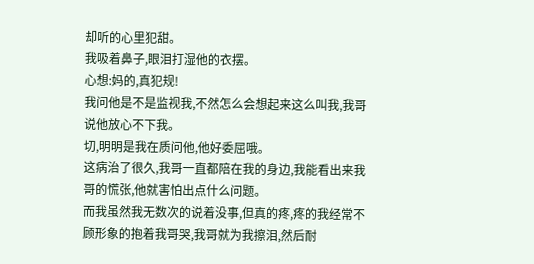却听的心里犯甜。
我吸着鼻子,眼泪打湿他的衣摆。
心想:妈的,真犯规!
我问他是不是监视我,不然怎么会想起来这么叫我,我哥说他放心不下我。
切,明明是我在质问他,他好委屈哦。
这病治了很久,我哥一直都陪在我的身边,我能看出来我哥的慌张,他就害怕出点什么问题。
而我虽然我无数次的说着没事,但真的疼,疼的我经常不顾形象的抱着我哥哭,我哥就为我擦泪,然后耐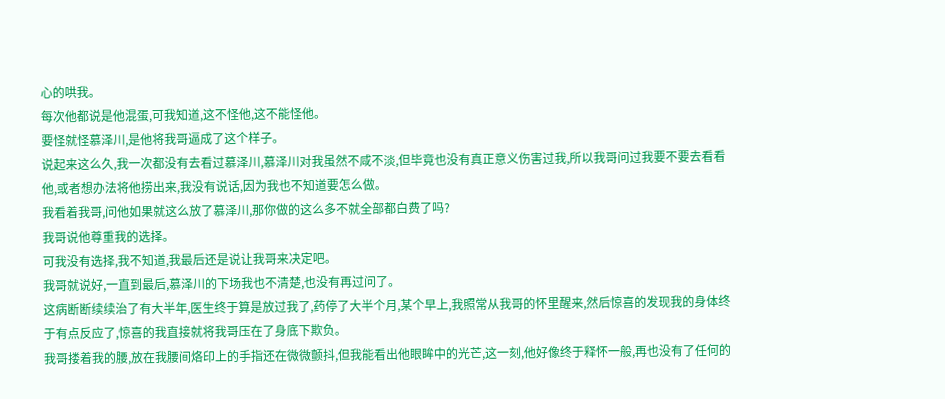心的哄我。
每次他都说是他混蛋,可我知道,这不怪他,这不能怪他。
要怪就怪慕泽川,是他将我哥逼成了这个样子。
说起来这么久,我一次都没有去看过慕泽川,慕泽川对我虽然不咸不淡,但毕竟也没有真正意义伤害过我,所以我哥问过我要不要去看看他,或者想办法将他捞出来,我没有说话,因为我也不知道要怎么做。
我看着我哥,问他如果就这么放了慕泽川,那你做的这么多不就全部都白费了吗?
我哥说他尊重我的选择。
可我没有选择,我不知道,我最后还是说让我哥来决定吧。
我哥就说好,一直到最后,慕泽川的下场我也不清楚,也没有再过问了。
这病断断续续治了有大半年,医生终于算是放过我了,药停了大半个月,某个早上,我照常从我哥的怀里醒来,然后惊喜的发现我的身体终于有点反应了,惊喜的我直接就将我哥压在了身底下欺负。
我哥搂着我的腰,放在我腰间烙印上的手指还在微微颤抖,但我能看出他眼眸中的光芒,这一刻,他好像终于释怀一般,再也没有了任何的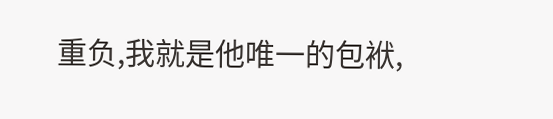重负,我就是他唯一的包袱,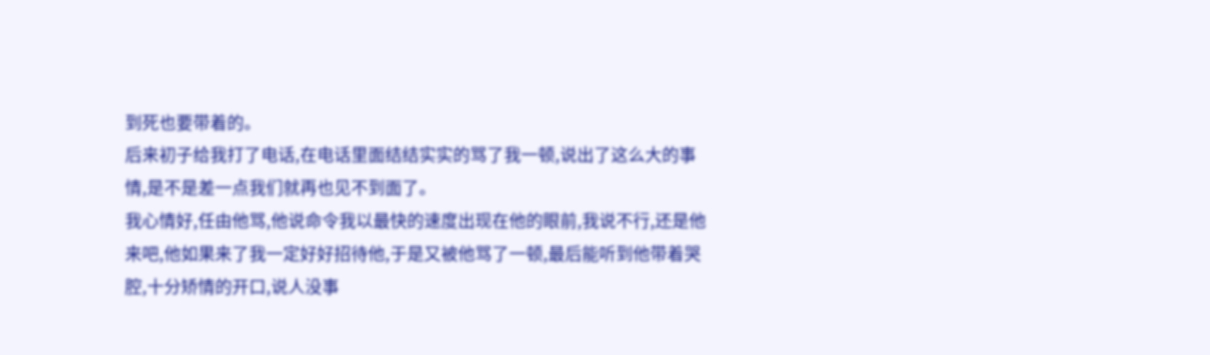到死也要带着的。
后来初子给我打了电话,在电话里面结结实实的骂了我一顿,说出了这么大的事情,是不是差一点我们就再也见不到面了。
我心情好,任由他骂,他说命令我以最快的速度出现在他的眼前,我说不行,还是他来吧,他如果来了我一定好好招待他,于是又被他骂了一顿,最后能听到他带着哭腔,十分矫情的开口,说人没事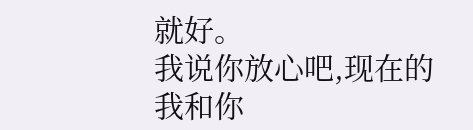就好。
我说你放心吧,现在的我和你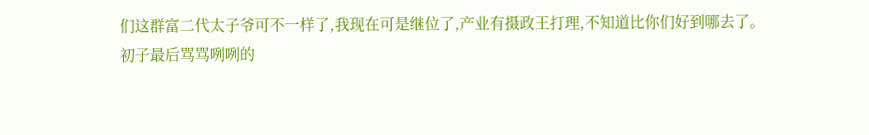们这群富二代太子爷可不一样了,我现在可是继位了,产业有摄政王打理,不知道比你们好到哪去了。
初子最后骂骂咧咧的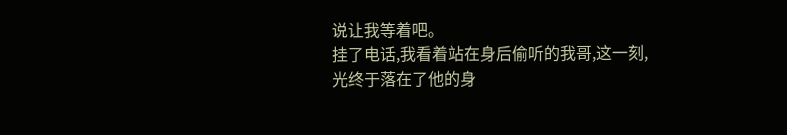说让我等着吧。
挂了电话,我看着站在身后偷听的我哥,这一刻,光终于落在了他的身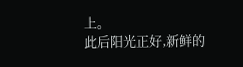上。
此后阳光正好,新鲜的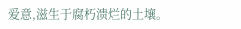爱意,滋生于腐朽溃烂的土壤。